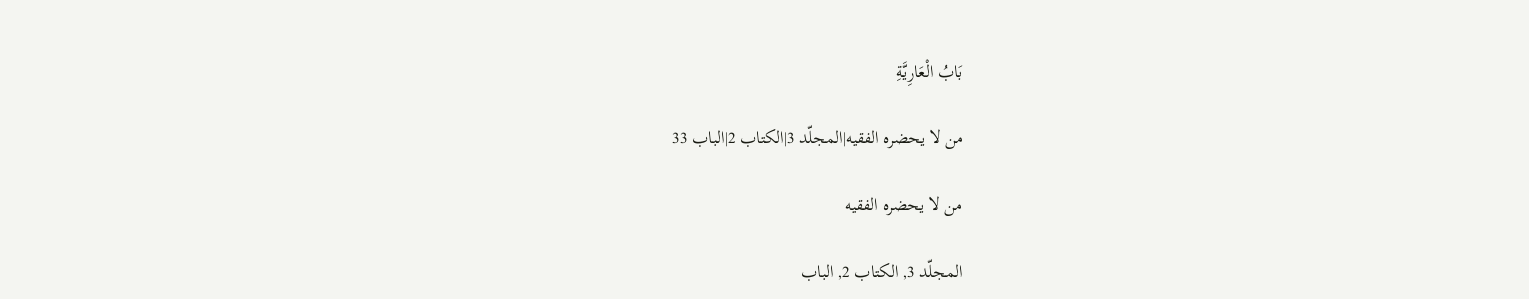بَابُ الْعَارِيَّةِ

من لا يحضره الفقيه|المجلّد 3|الكتاب 2|الباب 33

من لا يحضره الفقيه

المجلّد 3, الكتاب 2, الباب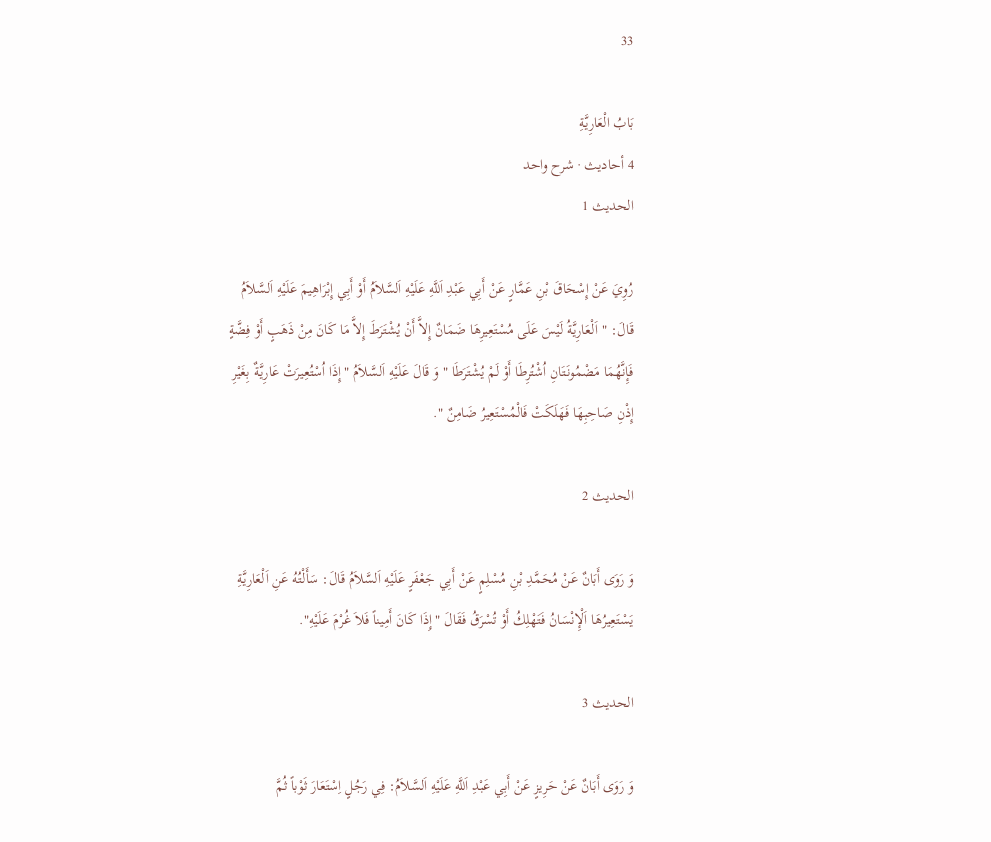33

بَابُ الْعَارِيَّةِ
4 أحاديث · شرح واحد
الحديث 1

رُوِيَ عَنْ إِسْحَاقَ بْنِ عَمَّارٍ عَنْ أَبِي عَبْدِ اَللَّهِ عَلَيْهِ اَلسَّلاَمُ أَوْ أَبِي إِبْرَاهِيمَ عَلَيْهِ اَلسَّلاَمُ قَالَ: "اَلْعَارِيَّةُ لَيْسَ عَلَى مُسْتَعِيرِهَا ضَمَانٌ إِلاَّ أَنْ يُشْتَرَطَ إِلاَّ مَا كَانَ مِنْ ذَهَبٍ أَوْ فِضَّةٍ فَإِنَّهُمَا مَضْمُونَتَانِ اُشْتُرِطَا أَوْ لَمْ يُشْتَرَطَا " وَ قَالَ عَلَيْهِ اَلسَّلاَمُ "إِذَا اُسْتُعِيرَتْ عَارِيَّةٌ بِغَيْرِ إِذْنِ صَاحِبِهَا فَهَلَكَتْ فَالْمُسْتَعِيرُ ضَامِنٌ ".

الحديث 2

وَ رَوَى أَبَانٌ عَنْ مُحَمَّدِ بْنِ مُسْلِمٍ عَنْ أَبِي جَعْفَرٍ عَلَيْهِ اَلسَّلاَمُ قَالَ: سَأَلْتُهُ عَنِ اَلْعَارِيَّةِ يَسْتَعِيرُهَا اَلْإِنْسَانُ فَتَهْلِكُ أَوْ تُسْرَقُ فَقَالَ "إِذَا كَانَ أَمِيناً فَلاَ غُرْمَ عَلَيْهِ".

الحديث 3

وَ رَوَى أَبَانٌ عَنْ حَرِيزٍ عَنْ أَبِي عَبْدِ اَللَّهِ عَلَيْهِ اَلسَّلاَمُ: فِي رَجُلٍ اِسْتَعَارَ ثَوْباً ثُمَّ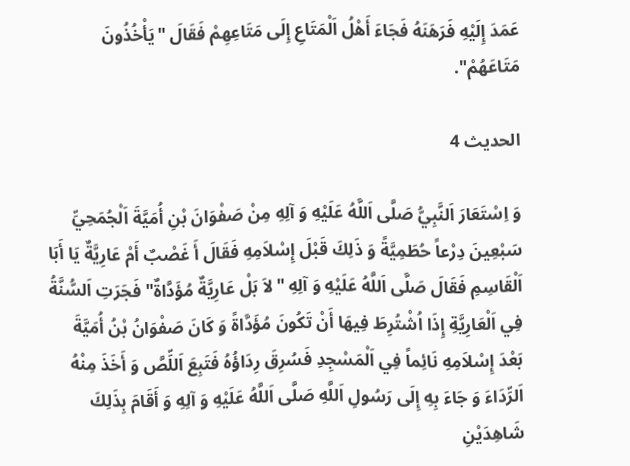عَمَدَ إِلَيْهِ فَرَهَنَهُ فَجَاءَ أَهْلُ اَلْمَتَاعِ إِلَى مَتَاعِهِمْ فَقَالَ "يَأْخُذُونَ مَتَاعَهُمْ".

الحديث 4

وَ اِسْتَعَارَ اَلنَّبِيُّ صَلَّى اَللَّهُ عَلَيْهِ وَ آلِهِ مِنْ صَفْوَانَ بْنِ أُمَيَّةَ اَلْجُمَحِيِّ سَبْعِينَ دِرْعاً حُطَمِيَّةً وَ ذَلِكَ قَبْلَ إِسْلاَمِهِ فَقَالَ أَ غَصْبٌ أَمْ عَارِيَّةٌ يَا أَبَا اَلْقَاسِمِ فَقَالَ صَلَّى اَللَّهُ عَلَيْهِ وَ آلِهِ "لاَ بَلْ عَارِيَّةٌ مُؤَدَّاةٌ" فَجَرَتِ اَلسُّنَّةُ فِي اَلْعَارِيَّةِ إِذَا اُشْتُرِطَ فِيهَا أَنْ تَكُونَ مُؤَدَّاةً وَ كَانَ صَفْوَانُ بْنُ أُمَيَّةَ بَعْدَ إِسْلاَمِهِ نَائِماً فِي اَلْمَسْجِدِ فَسُرِقَ رِدَاؤُهُ فَتَبِعَ اَللِّصَّ وَ أَخَذَ مِنْهُ اَلرِّدَاءَ وَ جَاءَ بِهِ إِلَى رَسُولِ اَللَّهِ صَلَّى اَللَّهُ عَلَيْهِ وَ آلِهِ وَ أَقَامَ بِذَلِكَ شَاهِدَيْنِ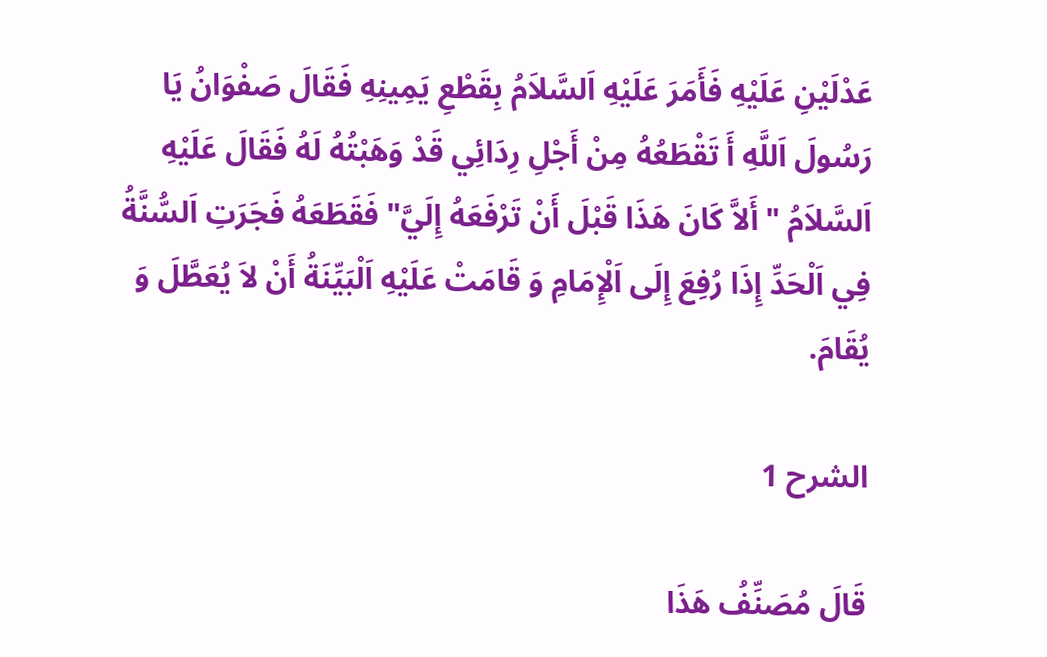عَدْلَيْنِ عَلَيْهِ فَأَمَرَ عَلَيْهِ اَلسَّلاَمُ بِقَطْعِ يَمِينِهِ فَقَالَ صَفْوَانُ يَا رَسُولَ اَللَّهِ أَ تَقْطَعُهُ مِنْ أَجْلِ رِدَائِي قَدْ وَهَبْتُهُ لَهُ فَقَالَ عَلَيْهِ اَلسَّلاَمُ "أَلاَّ كَانَ هَذَا قَبْلَ أَنْ تَرْفَعَهُ إِلَيَّ" فَقَطَعَهُ فَجَرَتِ اَلسُّنَّةُ فِي اَلْحَدِّ إِذَا رُفِعَ إِلَى اَلْإِمَامِ وَ قَامَتْ عَلَيْهِ اَلْبَيِّنَةُ أَنْ لاَ يُعَطَّلَ وَ يُقَامَ.

الشرح 1

قَالَ مُصَنِّفُ هَذَا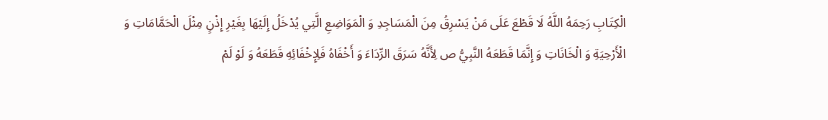الْكِتَابِ رَحِمَهُ اللَّهُ لَا قَطْعَ عَلَى مَنْ يَسْرِقُ مِنَ الْمَسَاجِدِ وَ الْمَوَاضِعِ الَّتِي يُدْخَلُ إِلَيْهَا بِغَيْرِ إِذْنٍ مِثْلَ الْحَمَّامَاتِ وَ الْأَرْحِيَةِ وَ الْخَانَاتِ وَ إِنَّمَا قَطَعَهُ النَّبِيُّ ص لِأَنَّهُ سَرَقَ الرِّدَاءَ وَ أَخْفَاهُ فَلِإِخْفَائِهِ قَطَعَهُ وَ لَوْ لَمْ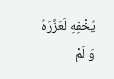يُخْفِهِ لَعَزَّرَهُ وَ لَمْ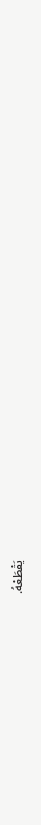يَقْطَعْهُ.